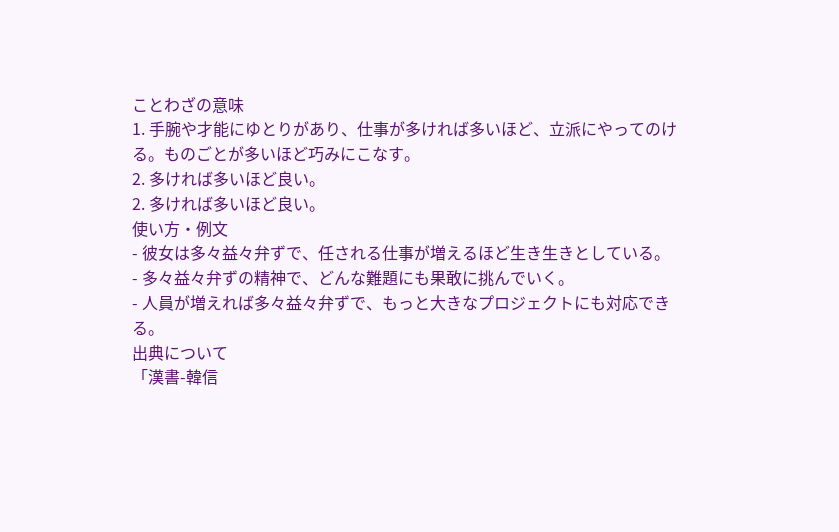ことわざの意味
1. 手腕や才能にゆとりがあり、仕事が多ければ多いほど、立派にやってのける。ものごとが多いほど巧みにこなす。
2. 多ければ多いほど良い。
2. 多ければ多いほど良い。
使い方・例文
- 彼女は多々益々弁ずで、任される仕事が増えるほど生き生きとしている。
- 多々益々弁ずの精神で、どんな難題にも果敢に挑んでいく。
- 人員が増えれば多々益々弁ずで、もっと大きなプロジェクトにも対応できる。
出典について
「漢書-韓信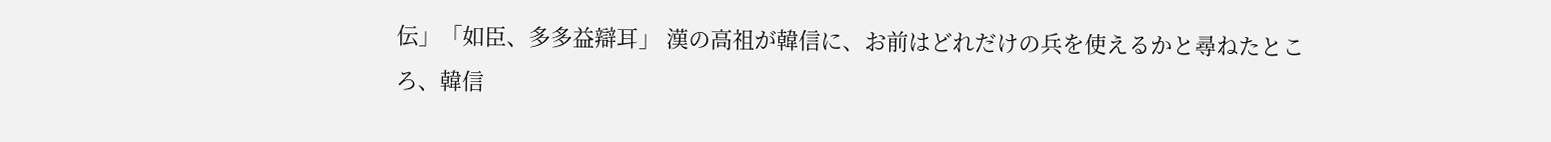伝」「如臣、多多益辯耳」 漢の高祖が韓信に、お前はどれだけの兵を使えるかと尋ねたところ、韓信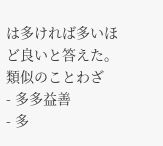は多ければ多いほど良いと答えた。
類似のことわざ
- 多多益善
- 多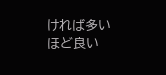ければ多いほど良い